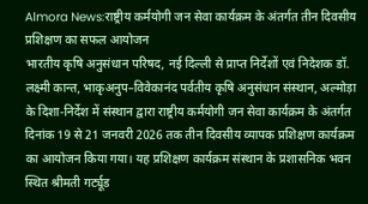Almora News:राष्ट्रीय कर्मयोगी जन सेवा कार्यक्रम के अंतर्गत तीन दिवसीय प्रशिक्षण का सफल आयोजन
भारतीय कृषि अनुसंधान परिषद, नई दिल्ली से प्राप्त निर्देशों एवं निदेशक डॉ. लक्ष्मी कान्त, भाकृअनुप–विवेकानंद पर्वतीय कृषि अनुसंधान संस्थान, अल्मोड़ा के दिशा-निर्देश में संस्थान द्वारा राष्ट्रीय कर्मयोगी जन सेवा कार्यक्रम के अंतर्गत दिनांक 19 से 21 जनवरी 2026 तक तीन दिवसीय व्यापक प्रशिक्षण कार्यक्रम का आयोजन किया गया। यह प्रशिक्षण कार्यक्रम संस्थान के प्रशासनिक भवन स्थित श्रीमती गर्ट्यूड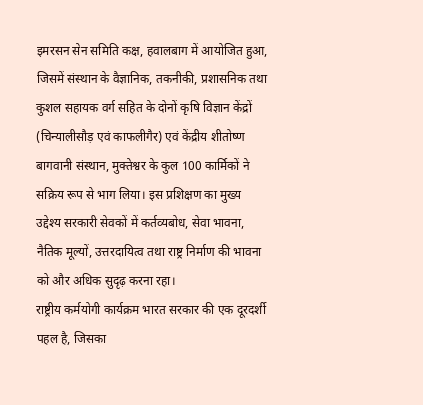इमरसन सेन समिति कक्ष, हवालबाग में आयोजित हुआ, जिसमें संस्थान के वैज्ञानिक, तकनीकी, प्रशासनिक तथा कुशल सहायक वर्ग सहित के दोनों कृषि विज्ञान केंद्रों (चिन्यालीसौड़ एवं काफलीगैर) एवं केंद्रीय शीतोष्ण बागवानी संस्थान, मुक्तेश्वर के कुल 100 कार्मिकों ने सक्रिय रूप से भाग लिया। इस प्रशिक्षण का मुख्य उद्देश्य सरकारी सेवकों में कर्तव्यबोध, सेवा भावना, नैतिक मूल्यों, उत्तरदायित्व तथा राष्ट्र निर्माण की भावना को और अधिक सुदृढ़ करना रहा।
राष्ट्रीय कर्मयोगी कार्यक्रम भारत सरकार की एक दूरदर्शी पहल है, जिसका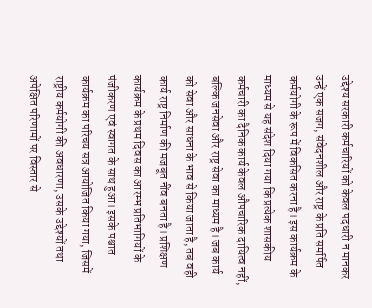उद्देश्य सरकारी कर्मचारियों को केवल पदधारी न मानकर उन्हें एक सजग, संवेदनशील और राष्ट्र के प्रति समर्पित कर्मयोगी के रूप में विकसित करना है। इस कार्यक्रम के माध्यम से यह संदेश दिया गया कि प्रत्येक शासकीय कर्मचारी का दैनिक कार्य केवल औपचारिक दायित्व नहीं, बल्कि जनसेवा और राष्ट्र सेवा का माध्यम है। जब कार्य को सेवा और साधना के भाव से किया जाता है, तब वही कार्य राष्ट्र निर्माण की मजबूत नींव बनता है। प्रशिक्षण कार्यक्रम के प्रथम दिवस का आरम्भ प्रतिभागियों के पंजीकरण एवं स्वागत के साथ हुआ। इसके पश्चात कार्यक्रम का परिचय सत्र आयोजित किया गया, जिसमें राष्ट्रीय कर्मयोगी की अवधारणा, उसके उद्देश्यों तथा अपेक्षित परिणामों पर विस्तार से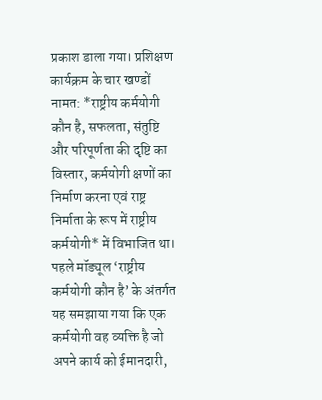प्रकाश डाला गया। प्रशिक्षण कार्यक्रम के चार खण्डों नामत: *राष्ट्रीय कर्मयोगी कौन है, सफलता, संतुष्टि और परिपूर्णता की दृष्टि का विस्तार, कर्मयोगी क्षणों का निर्माण करना एवं राष्ट्र निर्माता के रूप में राष्ट्रीय कर्मयोगी* में विभाजित था।
पहले मॉड्यूल ‘राष्ट्रीय कर्मयोगी कौन है’ के अंतर्गत यह समझाया गया कि एक कर्मयोगी वह व्यक्ति है जो अपने कार्य को ईमानदारी,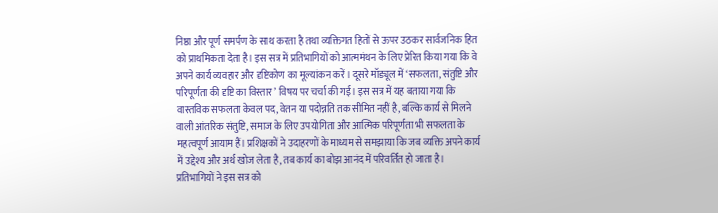निष्ठा और पूर्ण समर्पण के साथ करता है तथा व्यक्तिगत हितों से ऊपर उठकर सार्वजनिक हित को प्राथमिकता देता है। इस सत्र में प्रतिभागियों को आत्ममंथन के लिए प्रेरित किया गया कि वे अपने कार्य व्यवहार और दृष्टिकोण का मूल्यांकन करें। दूसरे मॉड्यूल में ‘सफलता, संतुष्टि और परिपूर्णता की दृष्टि का विस्तार’ विषय पर चर्चा की गई। इस सत्र में यह बताया गया कि वास्तविक सफलता केवल पद, वेतन या पदोन्नति तक सीमित नहीं है, बल्कि कार्य से मिलने वाली आंतरिक संतुष्टि, समाज के लिए उपयोगिता और आत्मिक परिपूर्णता भी सफलता के महत्वपूर्ण आयाम हैं। प्रशिक्षकों ने उदाहरणों के माध्यम से समझाया कि जब व्यक्ति अपने कार्य में उद्देश्य और अर्थ खोज लेता है, तब कार्य का बोझ आनंद में परिवर्तित हो जाता है। प्रतिभागियों ने इस सत्र को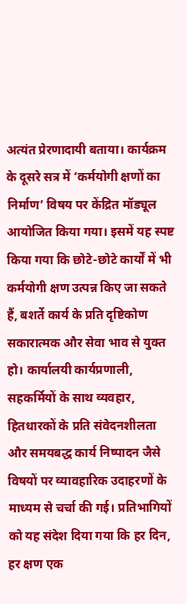अत्यंत प्रेरणादायी बताया। कार्यक्रम के दूसरे सत्र में ‘कर्मयोगी क्षणों का निर्माण’ विषय पर केंद्रित मॉड्यूल आयोजित किया गया। इसमें यह स्पष्ट किया गया कि छोटे-छोटे कार्यों में भी कर्मयोगी क्षण उत्पन्न किए जा सकते हैं, बशर्ते कार्य के प्रति दृष्टिकोण सकारात्मक और सेवा भाव से युक्त हो। कार्यालयी कार्यप्रणाली, सहकर्मियों के साथ व्यवहार, हितधारकों के प्रति संवेदनशीलता और समयबद्ध कार्य निष्पादन जैसे विषयों पर व्यावहारिक उदाहरणों के माध्यम से चर्चा की गई। प्रतिभागियों को यह संदेश दिया गया कि हर दिन, हर क्षण एक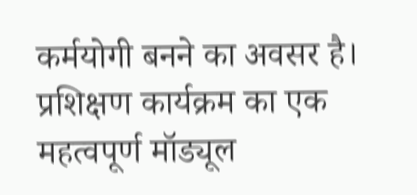कर्मयोगी बनने का अवसर है।
प्रशिक्षण कार्यक्रम का एक महत्वपूर्ण मॉड्यूल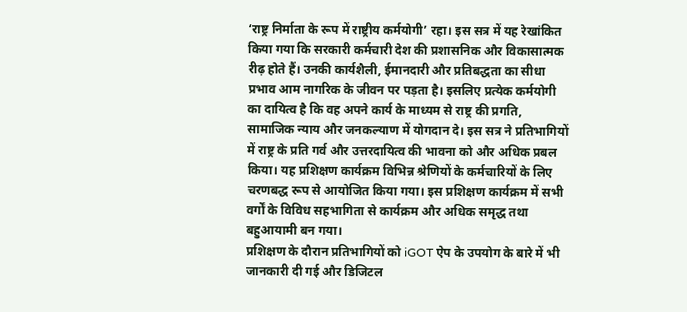‘राष्ट्र निर्माता के रूप में राष्ट्रीय कर्मयोगी’ रहा। इस सत्र में यह रेखांकित किया गया कि सरकारी कर्मचारी देश की प्रशासनिक और विकासात्मक रीढ़ होते हैं। उनकी कार्यशैली, ईमानदारी और प्रतिबद्धता का सीधा प्रभाव आम नागरिक के जीवन पर पड़ता है। इसलिए प्रत्येक कर्मयोगी का दायित्व है कि वह अपने कार्य के माध्यम से राष्ट्र की प्रगति, सामाजिक न्याय और जनकल्याण में योगदान दे। इस सत्र ने प्रतिभागियों में राष्ट्र के प्रति गर्व और उत्तरदायित्व की भावना को और अधिक प्रबल किया। यह प्रशिक्षण कार्यक्रम विभिन्न श्रेणियों के कर्मचारियों के लिए चरणबद्ध रूप से आयोजित किया गया। इस प्रशिक्षण कार्यक्रम में सभी वर्गों के विविध सहभागिता से कार्यक्रम और अधिक समृद्ध तथा बहुआयामी बन गया।
प्रशिक्षण के दौरान प्रतिभागियों को iGOT ऐप के उपयोग के बारे में भी जानकारी दी गई और डिजिटल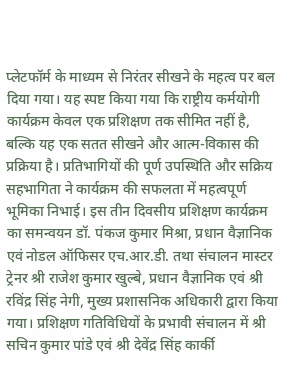प्लेटफॉर्म के माध्यम से निरंतर सीखने के महत्व पर बल दिया गया। यह स्पष्ट किया गया कि राष्ट्रीय कर्मयोगी कार्यक्रम केवल एक प्रशिक्षण तक सीमित नहीं है, बल्कि यह एक सतत सीखने और आत्म-विकास की प्रक्रिया है। प्रतिभागियों की पूर्ण उपस्थिति और सक्रिय सहभागिता ने कार्यक्रम की सफलता में महत्वपूर्ण भूमिका निभाई। इस तीन दिवसीय प्रशिक्षण कार्यक्रम का समन्वयन डॉ. पंकज कुमार मिश्रा, प्रधान वैज्ञानिक एवं नोडल ऑफिसर एच.आर.डी. तथा संचालन मास्टर ट्रेनर श्री राजेश कुमार खुल्बे, प्रधान वैज्ञानिक एवं श्री रविंद्र सिंह नेगी, मुख्य प्रशासनिक अधिकारी द्वारा किया गया। प्रशिक्षण गतिविधियों के प्रभावी संचालन में श्री सचिन कुमार पांडे एवं श्री देवेंद्र सिंह कार्की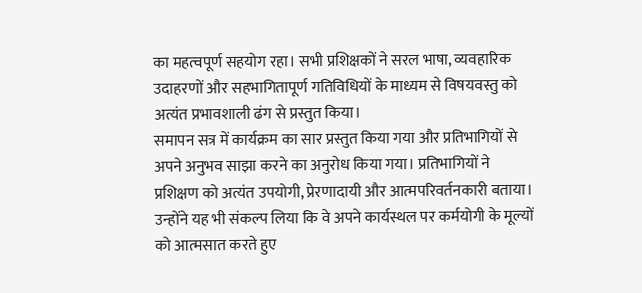का महत्वपूर्ण सहयोग रहा। सभी प्रशिक्षकों ने सरल भाषा, व्यवहारिक उदाहरणों और सहभागितापूर्ण गतिविधियों के माध्यम से विषयवस्तु को अत्यंत प्रभावशाली ढंग से प्रस्तुत किया।
समापन सत्र में कार्यक्रम का सार प्रस्तुत किया गया और प्रतिभागियों से अपने अनुभव साझा करने का अनुरोध किया गया। प्रतिभागियों ने प्रशिक्षण को अत्यंत उपयोगी, प्रेरणादायी और आत्मपरिवर्तनकारी बताया। उन्होंने यह भी संकल्प लिया कि वे अपने कार्यस्थल पर कर्मयोगी के मूल्यों को आत्मसात करते हुए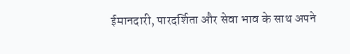ईमानदारी, पारदर्शिता और सेवा भाव के साथ अपने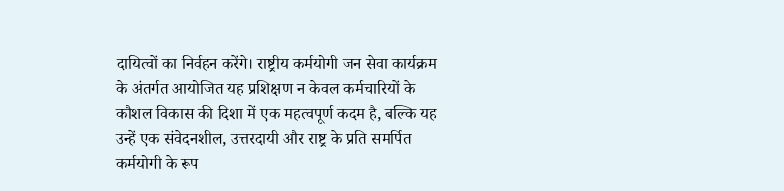दायित्वों का निर्वहन करेंगे। राष्ट्रीय कर्मयोगी जन सेवा कार्यक्रम के अंतर्गत आयोजित यह प्रशिक्षण न केवल कर्मचारियों के कौशल विकास की दिशा में एक महत्वपूर्ण कदम है, बल्कि यह उन्हें एक संवेदनशील, उत्तरदायी और राष्ट्र के प्रति समर्पित कर्मयोगी के रूप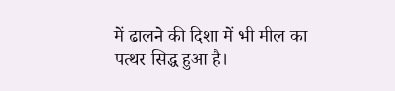में ढालने की दिशा में भी मील का पत्थर सिद्ध हुआ है।